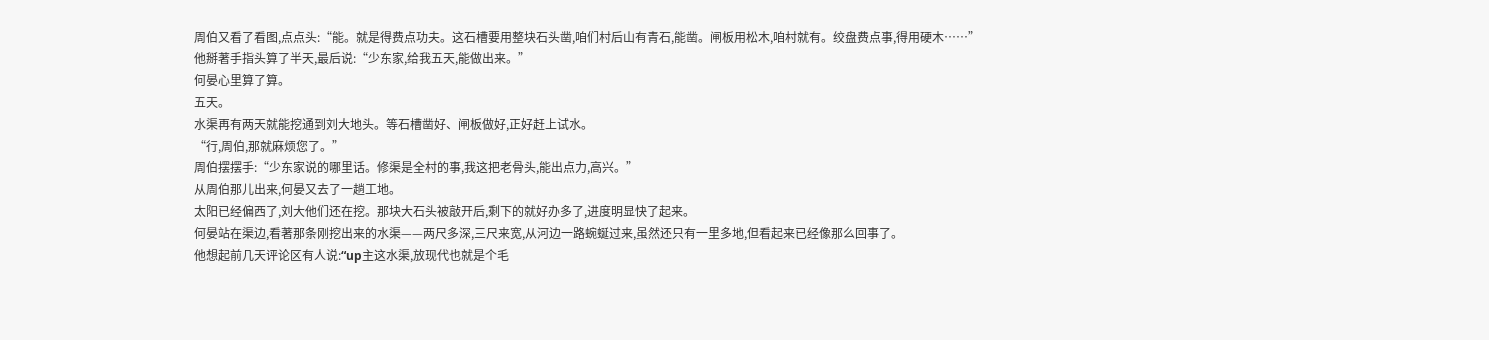周伯又看了看图,点点头:“能。就是得费点功夫。这石槽要用整块石头凿,咱们村后山有青石,能凿。闸板用松木,咱村就有。绞盘费点事,得用硬木……”
他掰著手指头算了半天,最后说:“少东家,给我五天,能做出来。”
何晏心里算了算。
五天。
水渠再有两天就能挖通到刘大地头。等石槽凿好、闸板做好,正好赶上试水。
“行,周伯,那就麻烦您了。”
周伯摆摆手:“少东家说的哪里话。修渠是全村的事,我这把老骨头,能出点力,高兴。”
从周伯那儿出来,何晏又去了一趟工地。
太阳已经偏西了,刘大他们还在挖。那块大石头被敲开后,剩下的就好办多了,进度明显快了起来。
何晏站在渠边,看著那条刚挖出来的水渠——两尺多深,三尺来宽,从河边一路蜿蜒过来,虽然还只有一里多地,但看起来已经像那么回事了。
他想起前几天评论区有人说:“up主这水渠,放现代也就是个毛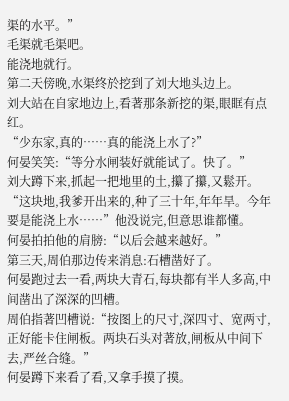渠的水平。”
毛渠就毛渠吧。
能浇地就行。
第二天傍晚,水渠终於挖到了刘大地头边上。
刘大站在自家地边上,看著那条新挖的渠,眼眶有点红。
“少东家,真的……真的能浇上水了?”
何晏笑笑:“等分水闸装好就能试了。快了。”
刘大蹲下来,抓起一把地里的土,攥了攥,又鬆开。
“这块地,我爹开出来的,种了三十年,年年旱。今年要是能浇上水……”他没说完,但意思谁都懂。
何晏拍拍他的肩膀:“以后会越来越好。”
第三天,周伯那边传来消息:石槽凿好了。
何晏跑过去一看,两块大青石,每块都有半人多高,中间凿出了深深的凹槽。
周伯指著凹槽说:“按图上的尺寸,深四寸、宽两寸,正好能卡住闸板。两块石头对著放,闸板从中间下去,严丝合缝。”
何晏蹲下来看了看,又拿手摸了摸。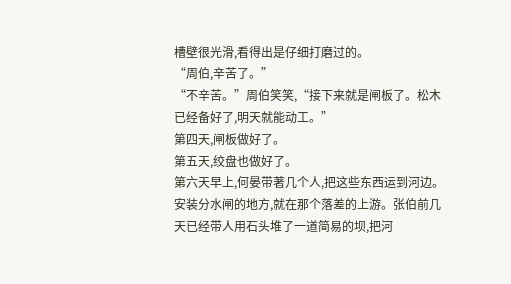槽壁很光滑,看得出是仔细打磨过的。
“周伯,辛苦了。”
“不辛苦。”周伯笑笑,“接下来就是闸板了。松木已经备好了,明天就能动工。”
第四天,闸板做好了。
第五天,绞盘也做好了。
第六天早上,何晏带著几个人,把这些东西运到河边。
安装分水闸的地方,就在那个落差的上游。张伯前几天已经带人用石头堆了一道简易的坝,把河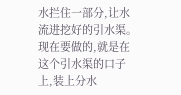水拦住一部分,让水流进挖好的引水渠。
现在要做的,就是在这个引水渠的口子上,装上分水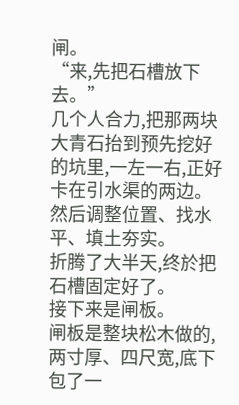闸。
“来,先把石槽放下去。”
几个人合力,把那两块大青石抬到预先挖好的坑里,一左一右,正好卡在引水渠的两边。
然后调整位置、找水平、填土夯实。
折腾了大半天,终於把石槽固定好了。
接下来是闸板。
闸板是整块松木做的,两寸厚、四尺宽,底下包了一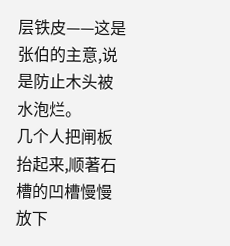层铁皮——这是张伯的主意,说是防止木头被水泡烂。
几个人把闸板抬起来,顺著石槽的凹槽慢慢放下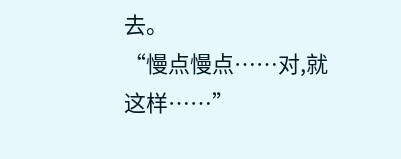去。
“慢点慢点……对,就这样……”